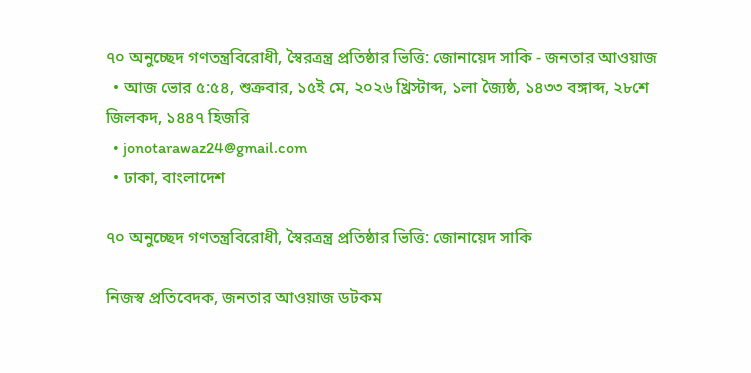৭০ অনুচ্ছেদ গণতন্ত্রবিরোধী, স্বৈরত্রন্ত্র প্রতিষ্ঠার ভিত্তি: জোনায়েদ সাকি - জনতার আওয়াজ
  • আজ ভোর ৫:৫৪, শুক্রবার, ১৫ই মে, ২০২৬ খ্রিস্টাব্দ, ১লা জ্যৈষ্ঠ, ১৪৩৩ বঙ্গাব্দ, ২৮শে জিলকদ, ১৪৪৭ হিজরি
  • jonotarawaz24@gmail.com
  • ঢাকা, বাংলাদেশ

৭০ অনুচ্ছেদ গণতন্ত্রবিরোধী, স্বৈরত্রন্ত্র প্রতিষ্ঠার ভিত্তি: জোনায়েদ সাকি

নিজস্ব প্রতিবেদক, জনতার আওয়াজ ডটকম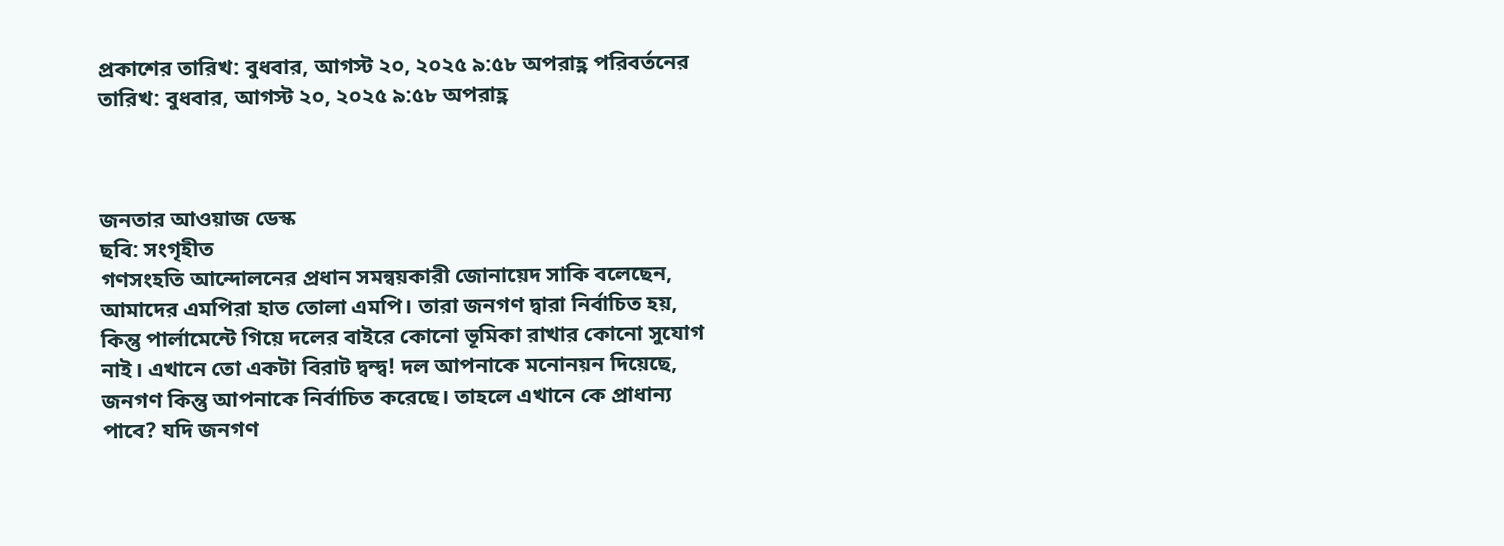প্রকাশের তারিখ: বুধবার, আগস্ট ২০, ২০২৫ ৯:৫৮ অপরাহ্ণ পরিবর্তনের তারিখ: বুধবার, আগস্ট ২০, ২০২৫ ৯:৫৮ অপরাহ্ণ



জনতার আওয়াজ ডেস্ক
ছবি: সংগৃহীত
গণসংহতি আন্দোলনের প্রধান সমন্বয়কারী জোনায়েদ সাকি বলেছেন, আমাদের এমপিরা হাত তোলা এমপি। তারা জনগণ দ্বারা নির্বাচিত হয়, কিন্তু পার্লামেন্টে গিয়ে দলের বাইরে কোনো ভূমিকা রাখার কোনো সুযোগ নাই। এখানে তো একটা বিরাট দ্বন্দ্ব! দল আপনাকে মনোনয়ন দিয়েছে, জনগণ কিন্তু আপনাকে নির্বাচিত করেছে। তাহলে এখানে কে প্রাধান্য পাবে? যদি জনগণ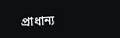প্রাধান্য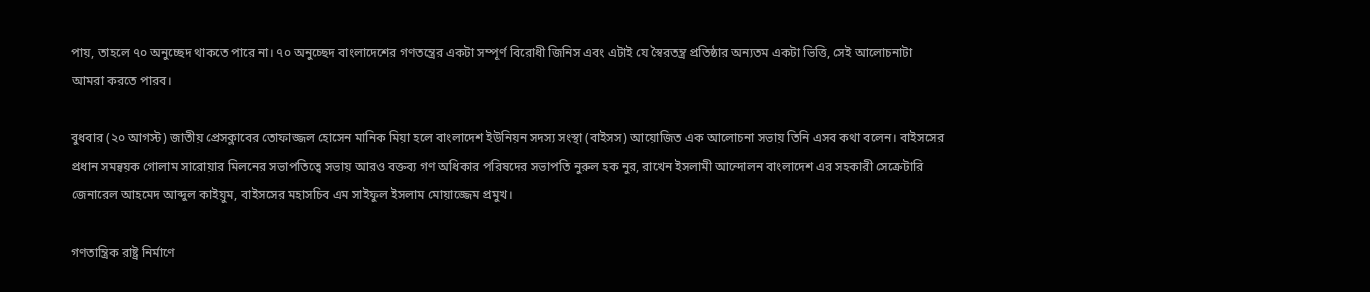পায়, তাহলে ৭০ অনুচ্ছেদ থাকতে পারে না। ৭০ অনুচ্ছেদ বাংলাদেশের গণতন্ত্রের একটা সম্পূর্ণ বিরোধী জিনিস এবং এটাই যে স্বৈরতন্ত্র প্রতিষ্ঠার অন্যতম একটা ভিত্তি, সেই আলোচনাটা আমরা করতে পারব।

বুধবার (২০ আগস্ট) জাতীয় প্রেসক্লাবের তোফাজ্জল হোসেন মানিক মিয়া হলে বাংলাদেশ ইউনিয়ন সদস্য সংস্থা (বাইসস) আয়োজিত এক আলোচনা সভায় তিনি এসব কথা বলেন। বাইসসের প্রধান সমন্বয়ক গোলাম সারোয়ার মিলনের সভাপতিত্বে সভায় আরও বক্তব্য গণ অধিকার পরিষদের সভাপতি নুরুল হক নুর, রাখেন ইসলামী আন্দোলন বাংলাদেশ এর সহকারী সেক্রেটারি জেনারেল আহমেদ আব্দুল কাইয়ুম, বাইসসের মহাসচিব এম সাইফুল ইসলাম মোয়াজ্জেম প্রমুখ।

গণতান্ত্রিক রাষ্ট্র নির্মাণে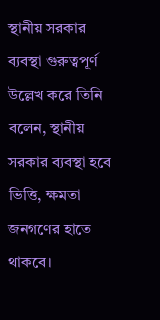স্থানীয় সরকার ব্যবস্থা গুরুত্বপূর্ণ উল্লেখ করে তিনি বলেন, স্থানীয় সরকার ব্যবস্থা হবে ভিত্তি, ক্ষমতা জনগণের হাতে থাকবে।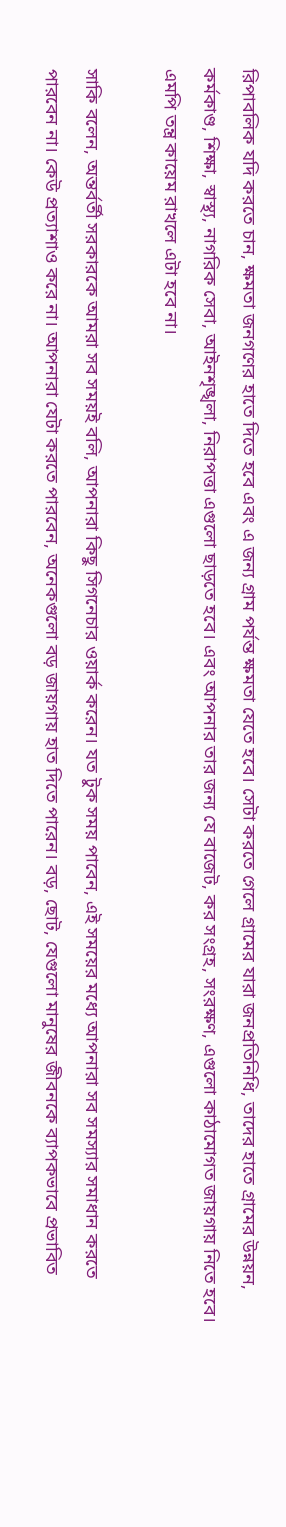রিপাবলিক যদি করতে চান, ক্ষমতা জনগণের হাতে দিতে হবে এবং এ জন্য গ্রাম পর্যন্ত ক্ষমতা যেতে হবে। সেটা করতে গেলে গ্রামের যারা জনপ্রতিনিধি, তাদের হাতে গ্রামের উন্নয়ন, কর্মকাণ্ড, শিক্ষা, স্বাস্থ্য, নাগরিক সেবা, আইনশৃঙ্খলা, নিরাপত্তা এগুলো ছাড়তে হবে। এবং আপনার তার জন্য যে বাজেট, কর সংগ্রহ, সংরক্ষণ, এগুলো কাঠামোগত জায়গায় নিতে হবে। এমপি তন্ত্র কায়েম রাখলে এটা হবে না।

সাকি বলেন, অন্তর্বর্তী সরকারকে আমরা সব সময়ই বলি, আপনারা কিছু সিগনেচার ওয়ার্ক করেন। যত টুক সময় পাবেন, এই সময়ের মধ্যে আপনারা সব সমস্যার সমাধান করতে পারবেন না। কেউ প্রত্যাশাও করে না। আপনারা যেটা করতে পারবেন, অনেকগুলো বড় জায়গায় হাত দিতে পারেন। বড়, ছোট, যেগুলো মানুষের জীবনকে ব্যাপকভাবে প্রভাবিত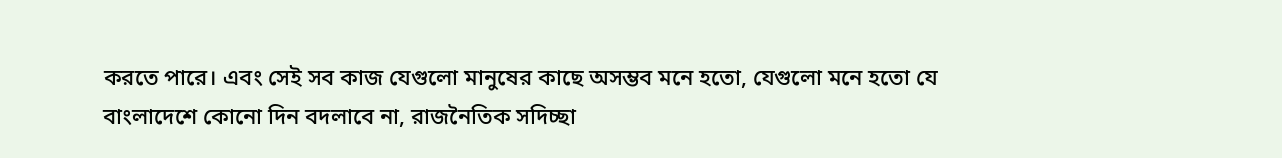করতে পারে। এবং সেই সব কাজ যেগুলো মানুষের কাছে অসম্ভব মনে হতো, যেগুলো মনে হতো যে বাংলাদেশে কোনো দিন বদলাবে না, রাজনৈতিক সদিচ্ছা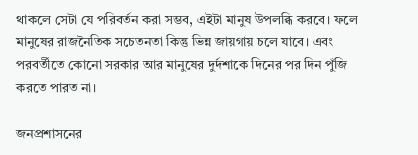থাকলে সেটা যে পরিবর্তন করা সম্ভব, এইটা মানুষ উপলব্ধি করবে। ফলে মানুষের রাজনৈতিক সচেতনতা কিন্তু ভিন্ন জায়গায় চলে যাবে। এবং পরবর্তীতে কোনো সরকার আর মানুষের দুর্দশাকে দিনের পর দিন পুঁজি করতে পারত না।

জনপ্রশাসনের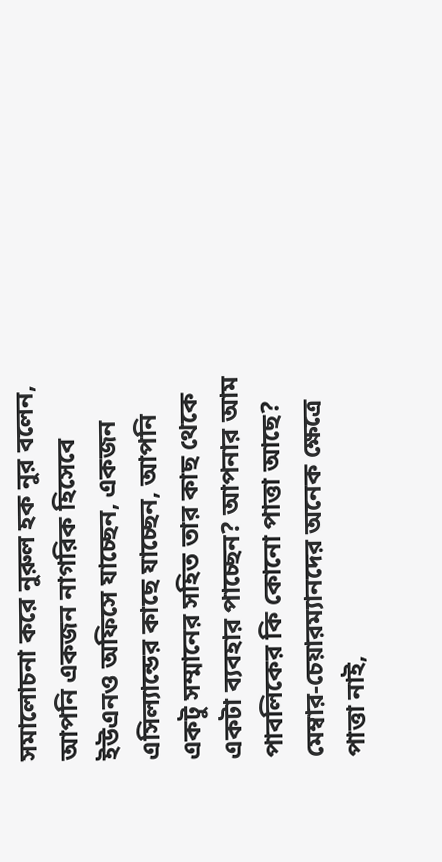সমালোচনা করে নুরুল হক নুর বলেন, আপনি একজন নাগরিক হিসেবে ইউএনও অফিসে যাচ্ছেন, একজন এসিল্যান্ডের কাছে যাচ্ছেন, আপনি একটু সম্মানের সহিত তার কাছ থেকে একটা ব্যবহার পাচ্ছেন? আপনার আম পাবলিকের কি কোনো পাত্তা আছে? মেম্বার-চেয়ারম্যানদের অনেক ক্ষেত্রে পাত্তা নাই,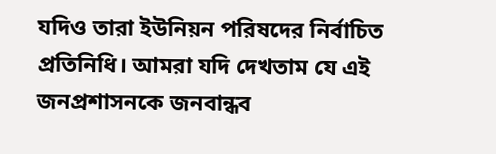যদিও তারা ইউনিয়ন পরিষদের নির্বাচিত প্রতিনিধি। আমরা যদি দেখতাম যে এই জনপ্রশাসনকে জনবান্ধব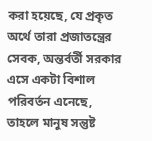করা হয়েছে, যে প্রকৃত অর্থে তারা প্রজাতন্ত্রের সেবক, অন্তর্বর্তী সরকার এসে একটা বিশাল পরিবর্তন এনেছে, তাহলে মানুষ সন্তুষ্ট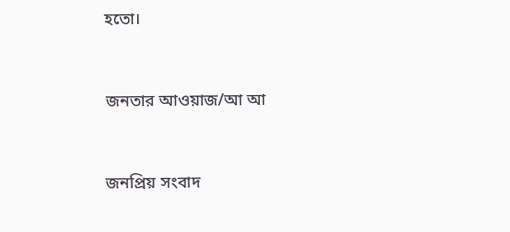হতো।



জনতার আওয়াজ/আ আ



জনপ্রিয় সংবাদ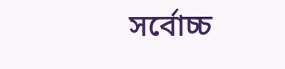সর্বোচ্চ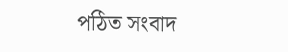পঠিত সংবাদ